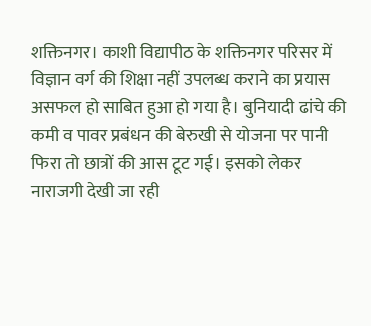शक्तिनगर। काशी विद्यापीठ के शक्तिनगर परिसर में विज्ञान वर्ग की शिक्षा नहीं उपलब्ध कराने का प्रयास असफल हो साबित हुआ हो गया है। बुनियादी ढांचे की कमी व पावर प्रबंधन की बेरुखी से योजना पर पानी फिरा तो छात्रों की आस टूट गई। इसको लेकर नाराजगी देखी जा रही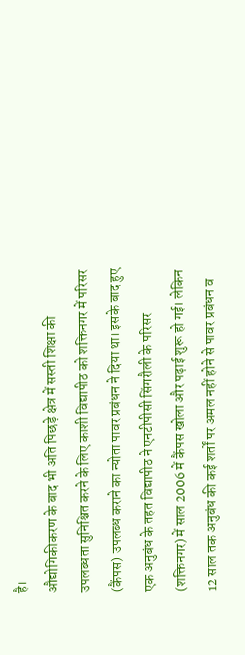है।
औद्योगिकीकरण के बाद भी अति पिछड़े क्षेत्र में सस्ती शिक्षा की उपलब्धता सुनिश्चित करने के लिए काशी विद्यापीठ को शक्तिनगर में परिसर (कैंपस) उपलब्ध कराने का न्योता पावर प्रबंधन ने दिया था। इसके बाद हुए एक अनुबंध के तहत विद्यापीठ ने एनटीपीसी सिंगरौली के परिसर (शक्तिनगर) में साल 2006 में कैंपस खोला और पढ़ाई शुरू हो गई। लेकिन 12 साल तक अनुबंध की कई शर्तों पर अमल नहीं होने से पावर प्रबंधन व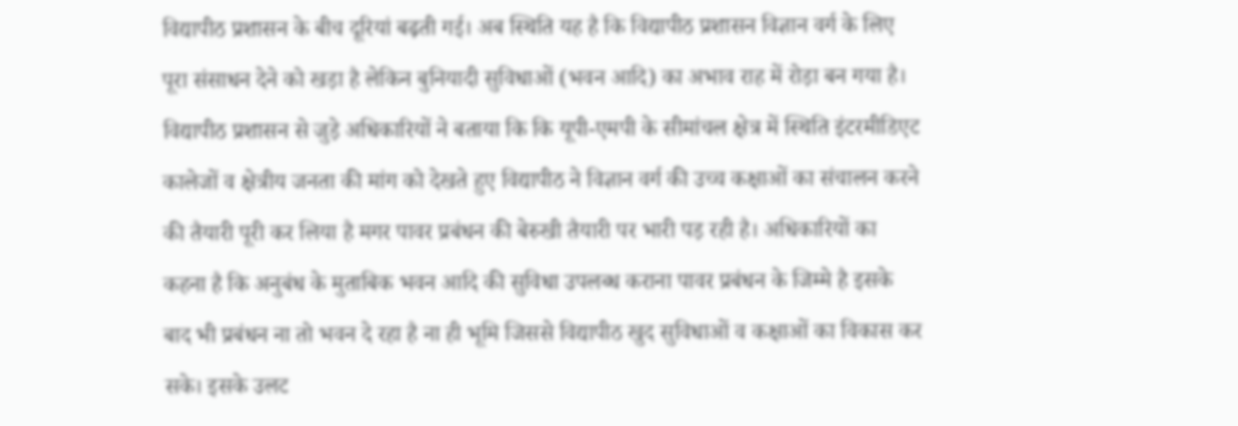विद्यापीठ प्रशासन के बीच दूरियां बढ़ती गई। अब स्थिति यह है कि विद्यापीठ प्रशासन विज्ञान वर्ग के लिए पूरा संसाधन देने को खड़ा है लेकिन बुनियादी सुविधाओं (भवन आदि) का अभाव राह में रोड़ा बन गया है। विद्यापीठ प्रशासन से जुड़े अधिकारियों ने बताया कि कि यूपी-एमपी के सीमांचल क्षेत्र में स्थिति इंटरमीडिएट कालेजों व क्षेत्रीय जनता की मांग को देखते हुए विद्यापीठ ने विज्ञान वर्ग की उच्च कक्षाओं का संचालन करने की तैयारी पूरी कर लिया है मगर पावर प्रबंधन की बेरुखी तैयारी पर भारी पड़ रही है। अधिकारियों का कहना है कि अनुबंध के मुताबिक भवन आदि की सुविधा उपलब्ध कराना पावर प्रबंधन के जिम्मे है इसके बाद भी प्रबंधन ना तो भवन दे रहा है ना ही भूमि जिससे विद्यापीठ खुद सुविधाओं व कक्षाओं का विकास कर सके। इसके उलट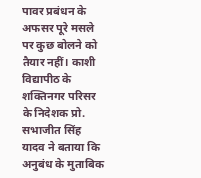पावर प्रबंधन के अफसर पूरे मसले पर कुछ बोलने को तैयार नहीं। काशी विद्यापीठ के शक्तिनगर परिसर के निदेशक प्रो. सभाजीत सिंह यादव ने बताया कि अनुबंध के मुताबिक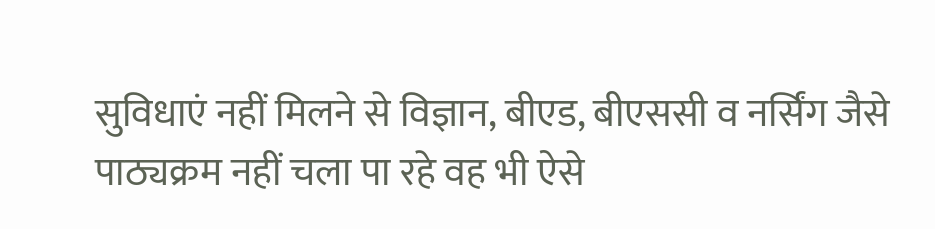सुविधाएं नहीं मिलने से विज्ञान, बीएड, बीएससी व नर्सिंग जैसे पाठ्यक्रम नहीं चला पा रहे वह भी ऐसे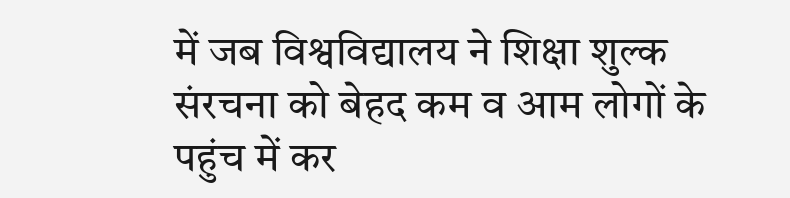में जब विश्वविद्यालय ने शिक्षा शुल्क संरचना को बेहद कम व आम लोगों के पहुंच में कर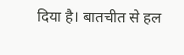दिया है। बातचीत से हल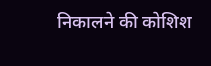निकालने की कोशिश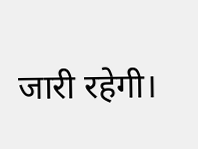जारी रहेगी।